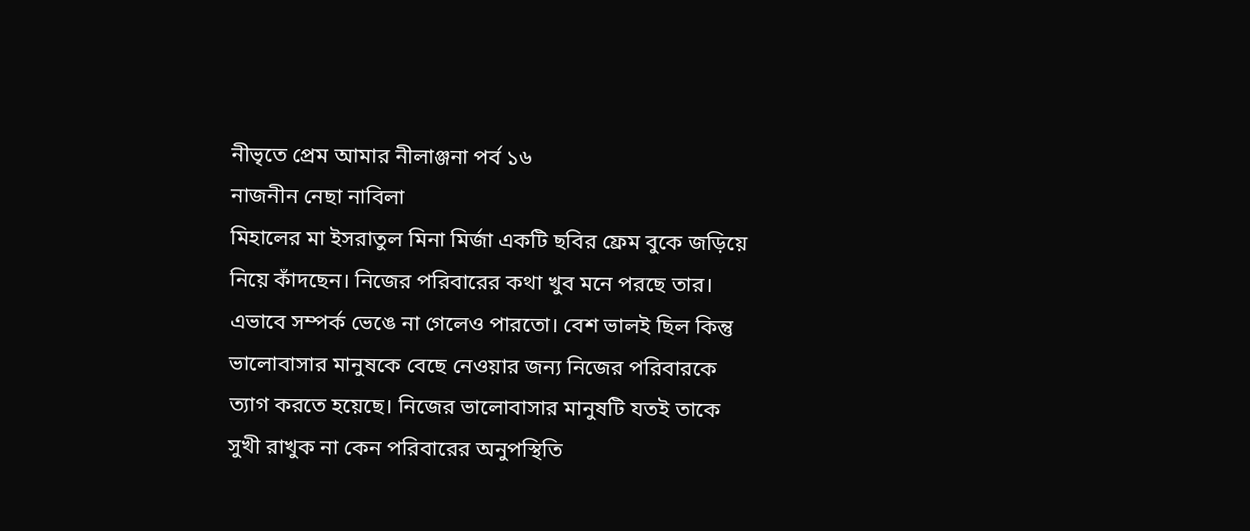নীভৃতে প্রেম আমার নীলাঞ্জনা পর্ব ১৬
নাজনীন নেছা নাবিলা
মিহালের মা ইসরাতুল মিনা মির্জা একটি ছবির ফ্রেম বুকে জড়িয়ে নিয়ে কাঁদছেন। নিজের পরিবারের কথা খুব মনে পরছে তার। এভাবে সম্পর্ক ভেঙে না গেলেও পারতো। বেশ ভালই ছিল কিন্তু ভালোবাসার মানুষকে বেছে নেওয়ার জন্য নিজের পরিবারকে ত্যাগ করতে হয়েছে। নিজের ভালোবাসার মানুষটি যতই তাকে সুখী রাখুক না কেন পরিবারের অনুপস্থিতি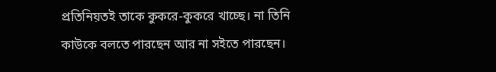প্রতিনিয়তই তাকে কুকরে-কুকরে খাচ্ছে। না তিনি কাউকে বলতে পারছেন আর না সইতে পারছেন।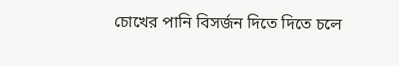চোখের পানি বিসর্জন দিতে দিতে চলে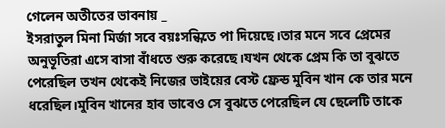গেলেন অতীতের ভাবনায় _
ইসরাতুল মিনা মির্জা সবে বয়ঃসন্ধিতে পা দিয়েছে।তার মনে সবে প্রেমের অনুভূতিরা এসে বাসা বাঁধতে শুরু করেছে।যখন থেকে প্রেম কি তা বুঝতে পেরেছিল তখন থেকেই নিজের ভাইয়ের বেস্ট ফ্রেন্ড মুবিন খান কে তার মনে ধরেছিল।মুবিন খানের হাব ভাবেও সে বুঝতে পেরেছিল যে ছেলেটি তাকে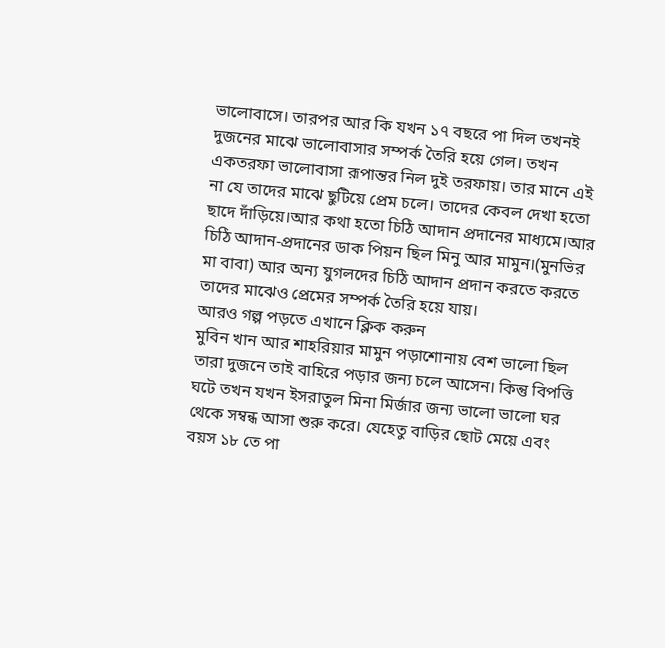ভালোবাসে। তারপর আর কি যখন ১৭ বছরে পা দিল তখনই দুজনের মাঝে ভালোবাসার সম্পর্ক তৈরি হয়ে গেল। তখন একতরফা ভালোবাসা রূপান্তর নিল দুই তরফায়। তার মানে এই না যে তাদের মাঝে ছুটিয়ে প্রেম চলে। তাদের কেবল দেখা হতো ছাদে দাঁড়িয়ে।আর কথা হতো চিঠি আদান প্রদানের মাধ্যমে।আর চিঠি আদান-প্রদানের ডাক পিয়ন ছিল মিনু আর মামুন।(মুনভির মা বাবা) আর অন্য যুগলদের চিঠি আদান প্রদান করতে করতে তাদের মাঝেও প্রেমের সম্পর্ক তৈরি হয়ে যায়।
আরও গল্প পড়তে এখানে ক্লিক করুন
মুবিন খান আর শাহরিয়ার মামুন পড়াশোনায় বেশ ভালো ছিল তারা দুজনে তাই বাহিরে পড়ার জন্য চলে আসেন। কিন্তু বিপত্তি ঘটে তখন যখন ইসরাতুল মিনা মির্জার জন্য ভালো ভালো ঘর থেকে সম্বন্ধ আসা শুরু করে। যেহেতু বাড়ির ছোট মেয়ে এবং বয়স ১৮ তে পা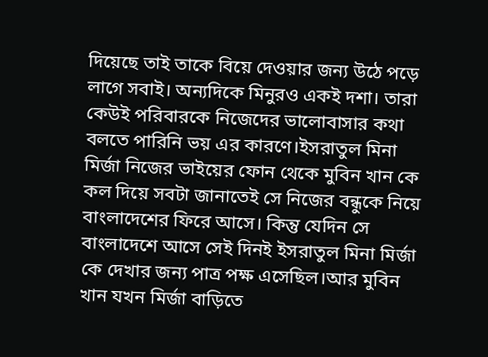দিয়েছে তাই তাকে বিয়ে দেওয়ার জন্য উঠে পড়ে লাগে সবাই। অন্যদিকে মিনুরও একই দশা। তারা কেউই পরিবারকে নিজেদের ভালোবাসার কথা বলতে পারিনি ভয় এর কারণে।ইসরাতুল মিনা মির্জা নিজের ভাইয়ের ফোন থেকে মুবিন খান কে কল দিয়ে সবটা জানাতেই সে নিজের বন্ধুকে নিয়ে বাংলাদেশের ফিরে আসে। কিন্তু যেদিন সে বাংলাদেশে আসে সেই দিনই ইসরাতুল মিনা মির্জা কে দেখার জন্য পাত্র পক্ষ এসেছিল।আর মুবিন খান যখন মির্জা বাড়িতে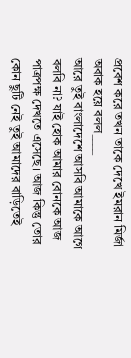প্রবেশ করে তখন তাকে দেখে ইমরান মির্জা অবাক হয়ে বলল____
আরে তুই বাংলাদেশে আসবি আমাকে আগে বলবি না? যাই হোক আমার বোনকে আজ পাত্রপক্ষ দেখতে এসেছে। আজ কিন্তু তোর কোন ছুটি নেই তুই আমাদের বাড়িতেই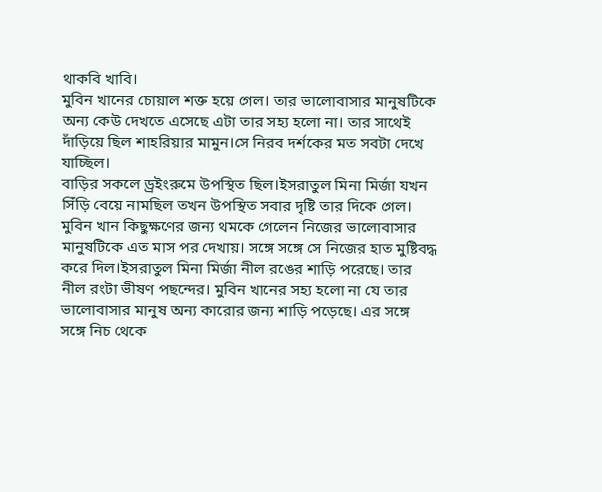থাকবি খাবি।
মুবিন খানের চোয়াল শক্ত হয়ে গেল। তার ভালোবাসার মানুষটিকে অন্য কেউ দেখতে এসেছে এটা তার সহ্য হলো না। তার সাথেই দাঁড়িয়ে ছিল শাহরিয়ার মামুন।সে নিরব দর্শকের মত সবটা দেখে যাচ্ছিল।
বাড়ির সকলে ড্রইংরুমে উপস্থিত ছিল।ইসরাতুল মিনা মির্জা যখন সিঁড়ি বেয়ে নামছিল তখন উপস্থিত সবার দৃষ্টি তার দিকে গেল। মুবিন খান কিছুক্ষণের জন্য থমকে গেলেন নিজের ভালোবাসার মানুষটিকে এত মাস পর দেখায়। সঙ্গে সঙ্গে সে নিজের হাত মুষ্টিবদ্ধ করে দিল।ইসরাতুল মিনা মির্জা নীল রঙের শাড়ি পরেছে। তার নীল রংটা ভীষণ পছন্দের। মুবিন খানের সহ্য হলো না যে তার ভালোবাসার মানুষ অন্য কারোর জন্য শাড়ি পড়েছে। এর সঙ্গে সঙ্গে নিচ থেকে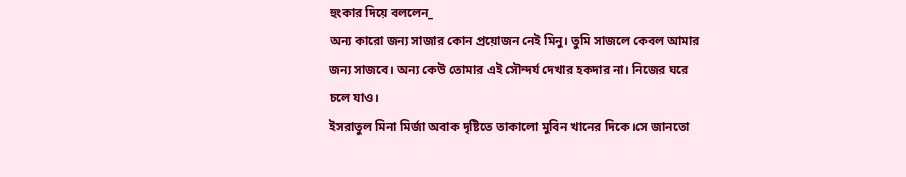হুংকার দিয়ে বললেন_
অন্য কারো জন্য সাজার কোন প্রয়োজন নেই মিনু। তুমি সাজলে কেবল আমার জন্য সাজবে। অন্য কেউ তোমার এই সৌন্দর্য দেখার হকদার না। নিজের ঘরে চলে যাও।
ইসরাতুল মিনা মির্জা অবাক দৃষ্টিতে তাকালো মুবিন খানের দিকে।সে জানতো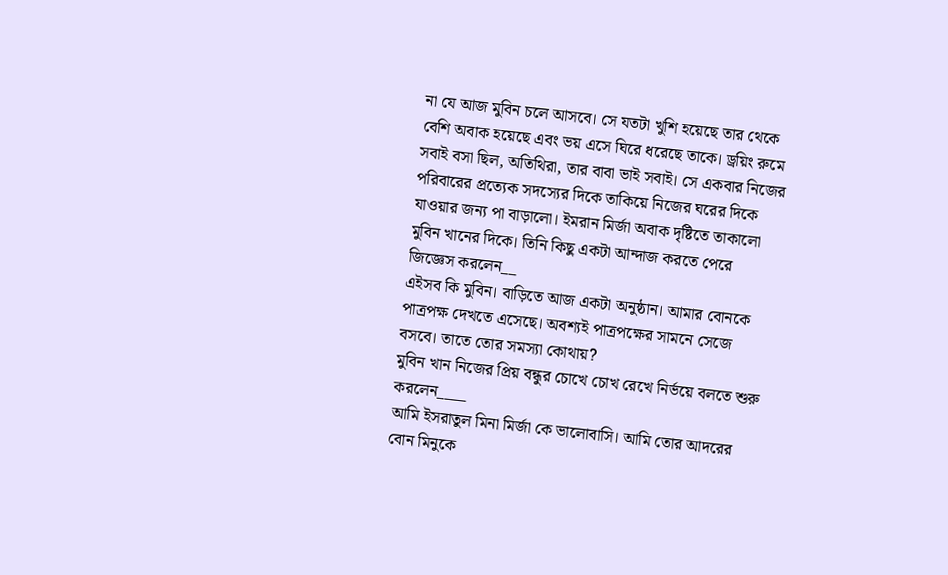না যে আজ মুবিন চলে আসবে। সে যতটা খুশি হয়েছে তার থেকে বেশি অবাক হয়েছে এবং ভয় এসে ঘিরে ধরেছে তাকে। ড্রয়িং রুমে সবাই বসা ছিল, অতিথিরা, তার বাবা ভাই সবাই। সে একবার নিজের পরিবারের প্রত্যেক সদস্যের দিকে তাকিয়ে নিজের ঘরের দিকে যাওয়ার জন্য পা বাড়ালো। ইমরান মির্জা অবাক দৃষ্টিতে তাকালো মুবিন খানের দিকে। তিনি কিছু একটা আন্দাজ করতে পেরে জিজ্ঞেস করলেন__
এইসব কি মুবিন। বাড়িতে আজ একটা অনুষ্ঠান। আমার বোনকে পাত্রপক্ষ দেখতে এসেছে। অবশ্যই পাত্রপক্ষের সামনে সেজে বসবে। তাতে তোর সমস্যা কোথায়?
মুবিন খান নিজের প্রিয় বন্ধুর চোখে চোখ রেখে নির্ভয়ে বলতে শুরু করলেন____
আমি ইসরাতুল মিনা মির্জা কে ভালোবাসি। আমি তোর আদরের বোন মিনুকে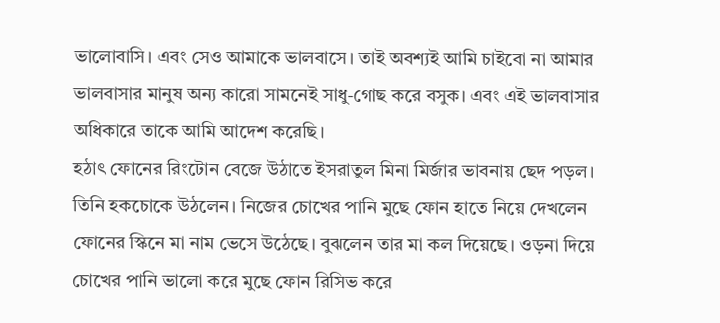ভালোবাসি। এবং সেও আমাকে ভালবাসে। তাই অবশ্যই আমি চাইবো না আমার ভালবাসার মানুষ অন্য কারো সামনেই সাধু-গোছ করে বসুক। এবং এই ভালবাসার অধিকারে তাকে আমি আদেশ করেছি।
হঠাৎ ফোনের রিংটোন বেজে উঠাতে ইসরাতুল মিনা মির্জার ভাবনায় ছেদ পড়ল। তিনি হকচোকে উঠলেন। নিজের চোখের পানি মুছে ফোন হাতে নিয়ে দেখলেন ফোনের স্কিনে মা নাম ভেসে উঠেছে। বুঝলেন তার মা কল দিয়েছে। ওড়না দিয়ে চোখের পানি ভালো করে মুছে ফোন রিসিভ করে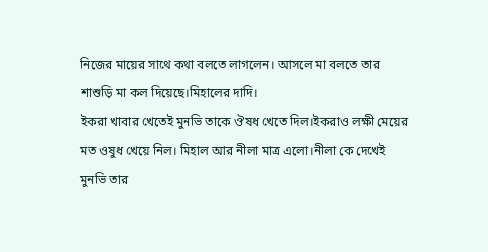নিজের মায়ের সাথে কথা বলতে লাগলেন। আসলে মা বলতে তার শাশুড়ি মা কল দিয়েছে।মিহালের দাদি।
ইকরা খাবার খেতেই মুনভি তাকে ঔষধ খেতে দিল।ইকরাও লক্ষী মেয়ের মত ওষুধ খেয়ে নিল। মিহাল আর নীলা মাত্র এলো।নীলা কে দেখেই মুনভি তার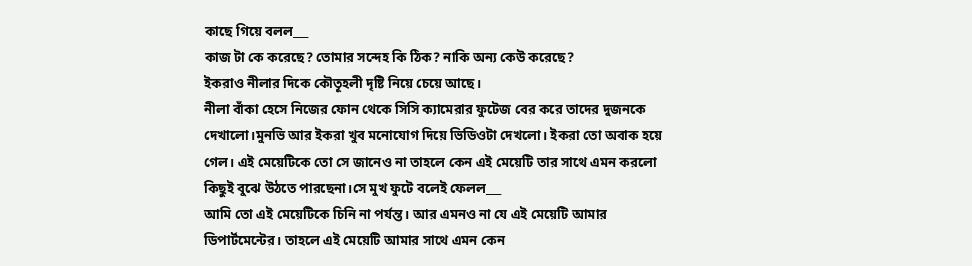কাছে গিয়ে বলল___
কাজ টা কে করেছে? তোমার সন্দেহ কি ঠিক? নাকি অন্য কেউ করেছে?
ইকরাও নীলার দিকে কৌতূহলী দৃষ্টি নিয়ে চেয়ে আছে।
নীলা বাঁকা হেসে নিজের ফোন থেকে সিসি ক্যামেরার ফুটেজ বের করে তাদের দুজনকে দেখালো।মুনভি আর ইকরা খুব মনোযোগ দিয়ে ভিডিওটা দেখলো। ইকরা তো অবাক হয়ে গেল। এই মেয়েটিকে তো সে জানেও না তাহলে কেন এই মেয়েটি তার সাথে এমন করলো কিছুই বুঝে উঠতে পারছেনা।সে মুখ ফুটে বলেই ফেলল___
আমি তো এই মেয়েটিকে চিনি না পর্যন্ত। আর এমনও না যে এই মেয়েটি আমার ডিপার্টমেন্টের। তাহলে এই মেয়েটি আমার সাথে এমন কেন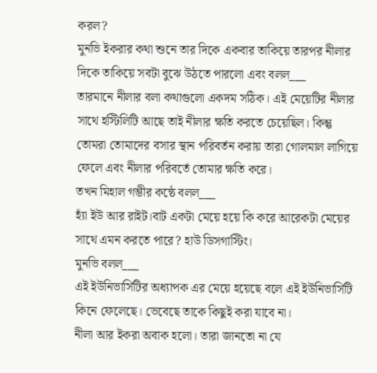করল?
মুনভি ইকরার কথা শুনে তার দিকে একবার তাকিয়ে তারপর নীলার দিকে তাকিয়ে সবটা বুঝে উঠতে পারলো এবং বলল___
তারমানে নীলার বলা কথাগুলো একদম সঠিক। এই মেয়েটির নীলার সাথে হস্টিলিটি আছে তাই নীলার ক্ষতি করতে চেয়েছিল। কিন্তু তোমরা তোমাদের বসার স্থান পরিবর্তন করায় তারা গোলমাল লাগিয়ে ফেলে এবং নীলার পরিবর্তে তোমার ক্ষতি করে।
তখন মিহাল গম্ভীর কন্ঠে বলল___
হ্যাঁ ইউ আর রাইট।বাট একটা মেয়ে হয়ে কি করে আরেকটা মেয়ের সাথে এমন করতে পারে? হাউ ডিসগাস্টিং।
মুনভি বলল___
এই ইউনিভার্সিটির অধ্যাপক এর মেয়ে হয়েছে বলে এই ইউনিভার্সিটি কিনে ফেলেছে। ভেবেছে তাকে কিছুই করা যাবে না।
নীলা আর ইকরা অবাক হলো। তারা জানতো না যে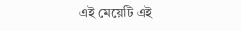এই মেয়েটি এই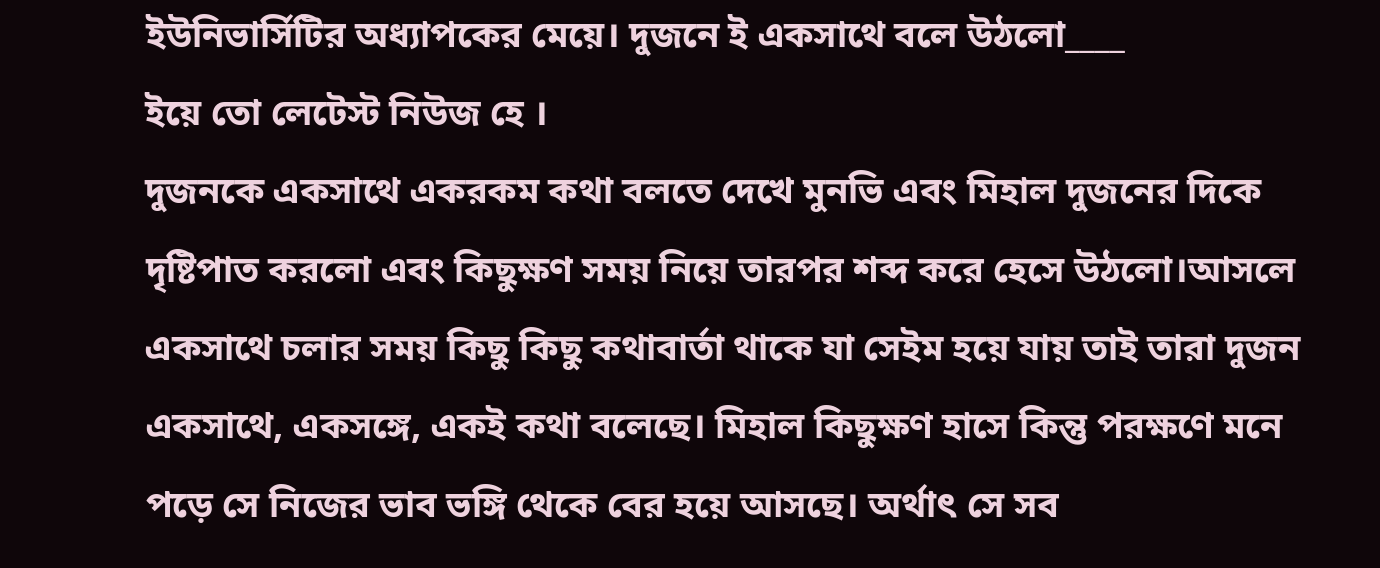ইউনিভার্সিটির অধ্যাপকের মেয়ে। দুজনে ই একসাথে বলে উঠলো____
ইয়ে তো লেটেস্ট নিউজ হে ।
দুজনকে একসাথে একরকম কথা বলতে দেখে মুনভি এবং মিহাল দুজনের দিকে দৃষ্টিপাত করলো এবং কিছুক্ষণ সময় নিয়ে তারপর শব্দ করে হেসে উঠলো।আসলে একসাথে চলার সময় কিছু কিছু কথাবার্তা থাকে যা সেইম হয়ে যায় তাই তারা দুজন একসাথে, একসঙ্গে, একই কথা বলেছে। মিহাল কিছুক্ষণ হাসে কিন্তু পরক্ষণে মনে পড়ে সে নিজের ভাব ভঙ্গি থেকে বের হয়ে আসছে। অর্থাৎ সে সব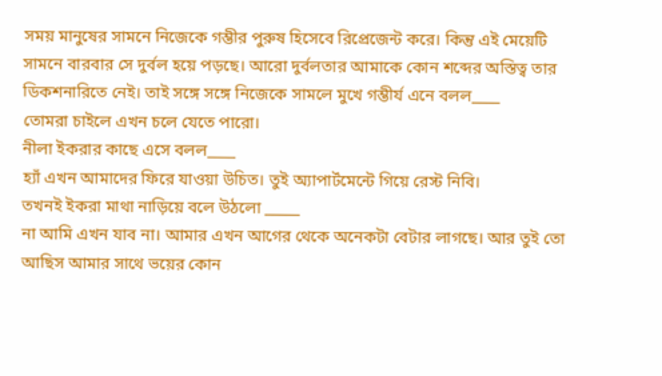সময় মানুষের সামনে নিজেকে গম্ভীর পুরুষ হিসেবে রিপ্রেজেন্ট করে। কিন্তু এই মেয়েটি সামনে বারবার সে দুর্বল হয়ে পড়ছে। আরো দুর্বলতার আমাকে কোন শব্দের অস্তিত্ব তার ডিকশনারিতে নেই। তাই সঙ্গে সঙ্গে নিজেকে সামলে মুখে গম্ভীর্য এনে বলল____
তোমরা চাইলে এখন চলে যেতে পারো।
নীলা ইকরার কাছে এসে বলল____
হ্যাঁ এখন আমাদের ফিরে যাওয়া উচিত। তুই অ্যাপার্টমেন্টে গিয়ে রেস্ট নিবি।
তখনই ইকরা মাথা নাড়িয়ে বলে উঠলো _____
না আমি এখন যাব না। আমার এখন আগের থেকে অনেকটা বেটার লাগছে। আর তুই তো আছিস আমার সাথে ভয়ের কোন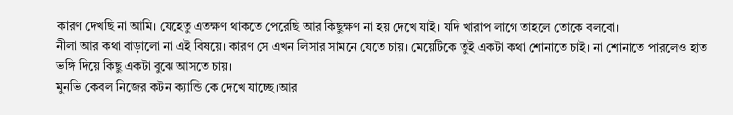কারণ দেখছি না আমি। যেহেতু এতক্ষণ থাকতে পেরেছি আর কিছুক্ষণ না হয় দেখে যাই। যদি খারাপ লাগে তাহলে তোকে বলবো।
নীলা আর কথা বাড়ালো না এই বিষয়ে। কারণ সে এখন লিসার সামনে যেতে চায়। মেয়েটিকে তুই একটা কথা শোনাতে চাই। না শোনাতে পারলেও হাত ভঙ্গি দিয়ে কিছু একটা বুঝে আসতে চায়।
মুনভি কেবল নিজের কটন ক্যান্ডি কে দেখে যাচ্ছে।আর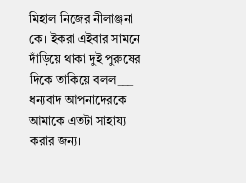মিহাল নিজের নীলাঞ্জনা কে। ইকরা এইবার সামনে দাঁড়িয়ে থাকা দুই পুরুষের দিকে তাকিয়ে বলল___
ধন্যবাদ আপনাদেরকে আমাকে এতটা সাহায্য করার জন্য।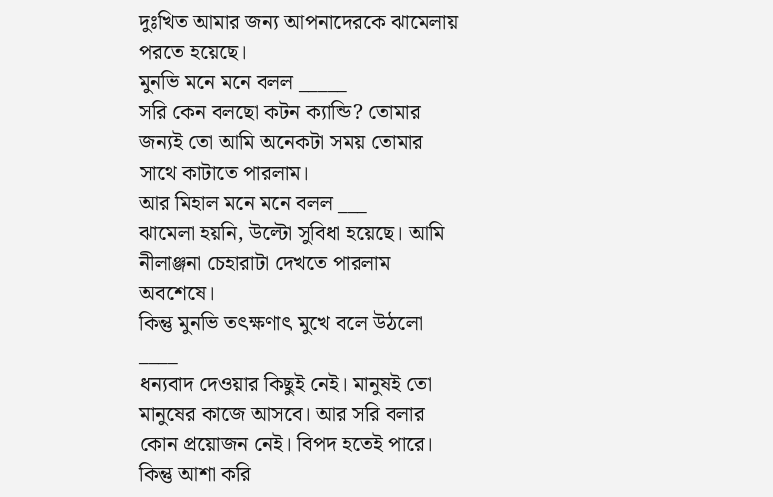দুঃখিত আমার জন্য আপনাদেরকে ঝামেলায় পরতে হয়েছে।
মুনভি মনে মনে বলল _____
সরি কেন বলছো কটন ক্যান্ডি? তোমার জন্যই তো আমি অনেকটা সময় তোমার সাথে কাটাতে পারলাম।
আর মিহাল মনে মনে বলল ___
ঝামেলা হয়নি, উল্টো সুবিধা হয়েছে। আমি নীলাঞ্জনা চেহারাটা দেখতে পারলাম অবশেষে।
কিন্তু মুনভি তৎক্ষণাৎ মুখে বলে উঠলো ____
ধন্যবাদ দেওয়ার কিছুই নেই। মানুষই তো মানুষের কাজে আসবে। আর সরি বলার কোন প্রয়োজন নেই। বিপদ হতেই পারে। কিন্তু আশা করি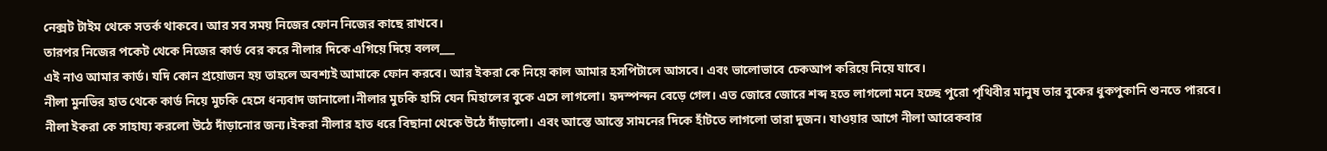নেক্সট টাইম থেকে সতর্ক থাকবে। আর সব সময় নিজের ফোন নিজের কাছে রাখবে।
তারপর নিজের পকেট থেকে নিজের কার্ড বের করে নীলার দিকে এগিয়ে দিয়ে বলল___
এই নাও আমার কার্ড। যদি কোন প্রয়োজন হয় তাহলে অবশ্যই আমাকে ফোন করবে। আর ইকরা কে নিয়ে কাল আমার হসপিটালে আসবে। এবং ভালোভাবে চেকআপ করিয়ে নিয়ে যাবে।
নীলা মুনভির হাত থেকে কার্ড নিয়ে মুচকি হেসে ধন্যবাদ জানালো।নীলার মুচকি হাসি যেন মিহালের বুকে এসে লাগলো। হৃদস্পন্দন বেড়ে গেল। এত জোরে জোরে শব্দ হতে লাগলো মনে হচ্ছে পুরো পৃথিবীর মানুষ তার বুকের ধুকপুকানি শুনতে পারবে।
নীলা ইকরা কে সাহায্য করলো উঠে দাঁড়ানোর জন্য।ইকরা নীলার হাত ধরে বিছানা থেকে উঠে দাঁড়ালো। এবং আস্তে আস্তে সামনের দিকে হাঁটতে লাগলো তারা দুজন। যাওয়ার আগে নীলা আরেকবার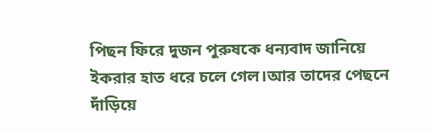পিছন ফিরে দুজন পুরুষকে ধন্যবাদ জানিয়ে ইকরার হাত ধরে চলে গেল।আর তাদের পেছনে দাঁড়িয়ে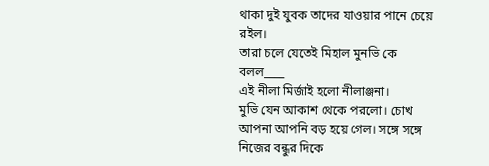থাকা দুই যুবক তাদের যাওয়ার পানে চেয়ে রইল।
তারা চলে যেতেই মিহাল মুনভি কে বলল____
এই নীলা মির্জাই হলো নীলাঞ্জনা।
মুভি যেন আকাশ থেকে পরলো। চোখ আপনা আপনি বড় হয়ে গেল। সঙ্গে সঙ্গে নিজের বন্ধুর দিকে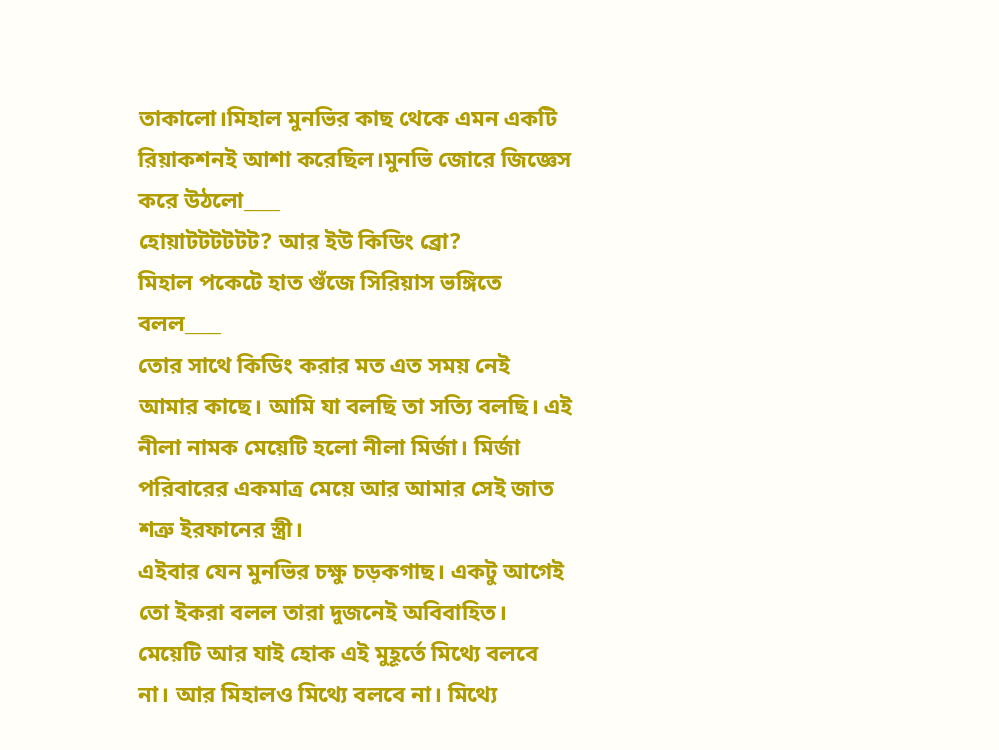তাকালো।মিহাল মুনভির কাছ থেকে এমন একটি রিয়াকশনই আশা করেছিল।মুনভি জোরে জিজ্ঞেস করে উঠলো____
হোয়াটটটটটট? আর ইউ কিডিং ব্রো?
মিহাল পকেটে হাত গুঁজে সিরিয়াস ভঙ্গিতে বলল____
তোর সাথে কিডিং করার মত এত সময় নেই আমার কাছে। আমি যা বলছি তা সত্যি বলছি। এই নীলা নামক মেয়েটি হলো নীলা মির্জা। মির্জা পরিবারের একমাত্র মেয়ে আর আমার সেই জাত শত্রু ইরফানের স্ত্রী।
এইবার যেন মুনভির চক্ষু চড়কগাছ। একটু আগেই তো ইকরা বলল তারা দুজনেই অবিবাহিত। মেয়েটি আর যাই হোক এই মুহূর্তে মিথ্যে বলবে না। আর মিহালও মিথ্যে বলবে না। মিথ্যে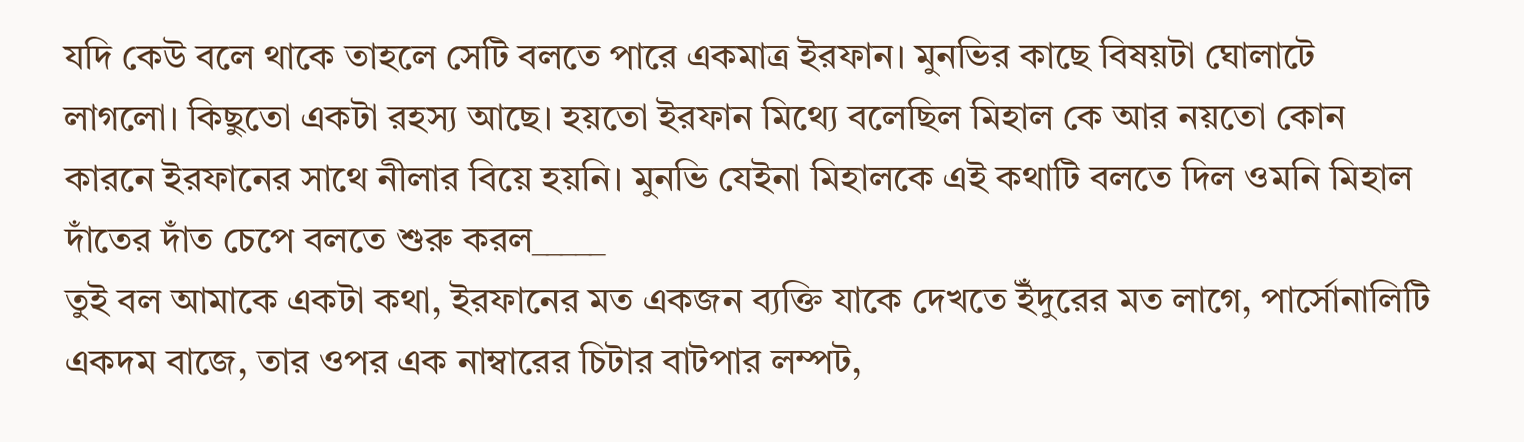যদি কেউ বলে থাকে তাহলে সেটি বলতে পারে একমাত্র ইরফান। মুনভির কাছে বিষয়টা ঘোলাটে লাগলো। কিছুতো একটা রহস্য আছে। হয়তো ইরফান মিথ্যে বলেছিল মিহাল কে আর নয়তো কোন কারনে ইরফানের সাথে নীলার বিয়ে হয়নি। মুনভি যেইনা মিহালকে এই কথাটি বলতে দিল ওমনি মিহাল দাঁতের দাঁত চেপে বলতে শুরু করল_____
তুই বল আমাকে একটা কথা, ইরফানের মত একজন ব্যক্তি যাকে দেখতে ইঁদুরের মত লাগে, পার্সোনালিটি একদম বাজে, তার ওপর এক নাম্বারের চিটার বাটপার লম্পট,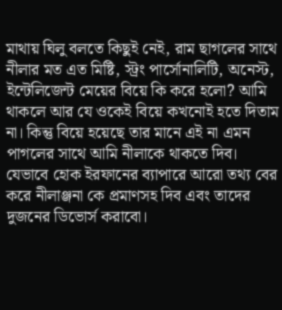মাথায় ঘিলু বলতে কিছুই নেই, রাম ছাগলের সাথে নীলার মত এত মিষ্টি, স্ট্রং পার্সোনালিটি, অনেস্ট, ইন্টেলিজেন্ট মেয়ের বিয়ে কি করে হলো? আমি থাকলে আর যে ওকেই বিয়ে কখনোই হতে দিতাম না। কিন্তু বিয়ে হয়েছে তার মানে এই না এমন পাগলের সাথে আমি নীলাকে থাকতে দিব। যেভাবে হোক ইরফানের ব্যাপারে আরো তথ্য বের করে নীলাঞ্জনা কে প্রমাণসহ দিব এবং তাদের দুজনের ডিভোর্স করাবো।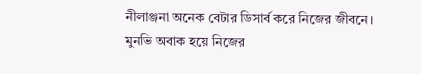নীলাঞ্জনা অনেক বেটার ডিসার্ব করে নিজের জীবনে।
মুনভি অবাক হয়ে নিজের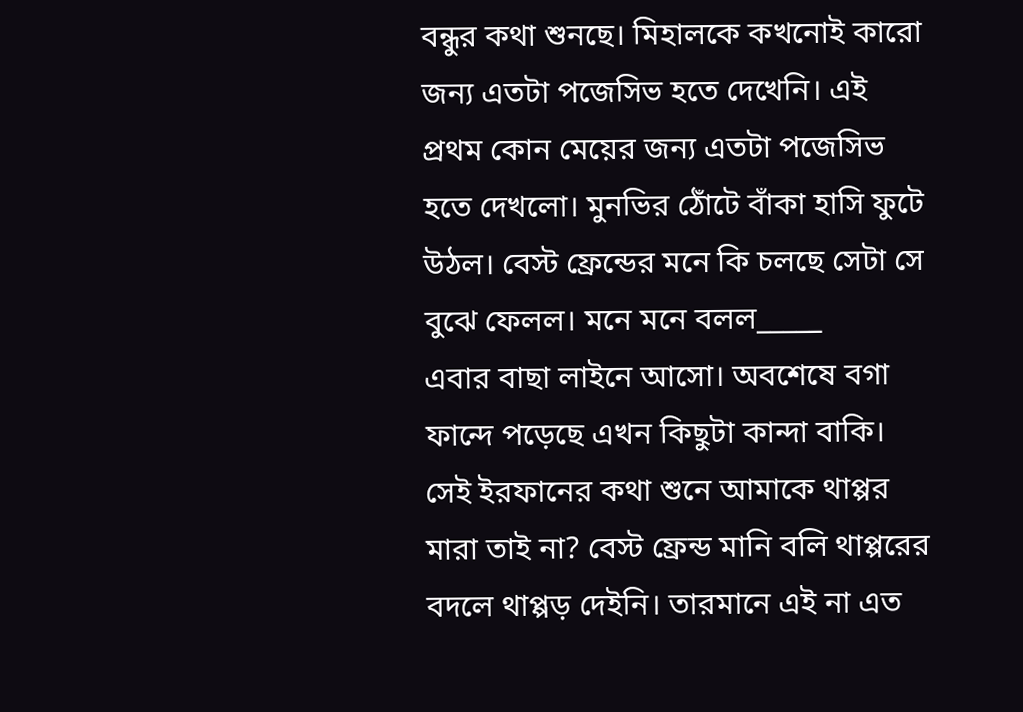বন্ধুর কথা শুনছে। মিহালকে কখনোই কারো জন্য এতটা পজেসিভ হতে দেখেনি। এই প্রথম কোন মেয়ের জন্য এতটা পজেসিভ হতে দেখলো। মুনভির ঠোঁটে বাঁকা হাসি ফুটে উঠল। বেস্ট ফ্রেন্ডের মনে কি চলছে সেটা সে বুঝে ফেলল। মনে মনে বলল_____
এবার বাছা লাইনে আসো। অবশেষে বগা ফান্দে পড়েছে এখন কিছুটা কান্দা বাকি। সেই ইরফানের কথা শুনে আমাকে থাপ্পর মারা তাই না? বেস্ট ফ্রেন্ড মানি বলি থাপ্পরের বদলে থাপ্পড় দেইনি। তারমানে এই না এত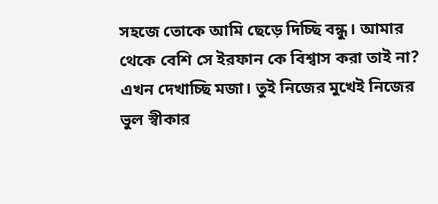সহজে তোকে আমি ছেড়ে দিচ্ছি বন্ধু। আমার থেকে বেশি সে ইরফান কে বিশ্বাস করা তাই না? এখন দেখাচ্ছি মজা। তুই নিজের মুখেই নিজের ভুল স্বীকার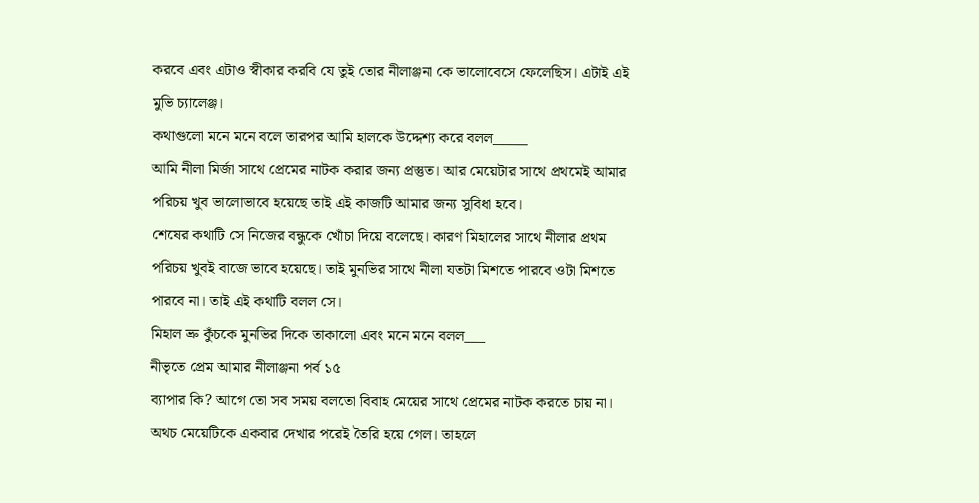করবে এবং এটাও স্বীকার করবি যে তুই তোর নীলাঞ্জনা কে ভালোবেসে ফেলেছিস। এটাই এই মুভি চ্যালেঞ্জ।
কথাগুলো মনে মনে বলে তারপর আমি হালকে উদ্দেশ্য করে বলল_____
আমি নীলা মির্জা সাথে প্রেমের নাটক করার জন্য প্রস্তুত। আর মেয়েটার সাথে প্রথমেই আমার পরিচয় খুব ভালোভাবে হয়েছে তাই এই কাজটি আমার জন্য সুবিধা হবে।
শেষের কথাটি সে নিজের বন্ধুকে খোঁচা দিয়ে বলেছে। কারণ মিহালের সাথে নীলার প্রথম পরিচয় খুবই বাজে ভাবে হয়েছে। তাই মুনভির সাথে নীলা যতটা মিশতে পারবে ওটা মিশতে পারবে না। তাই এই কথাটি বলল সে।
মিহাল ভ্রু কুঁচকে মুনভির দিকে তাকালো এবং মনে মনে বলল___
নীভৃতে প্রেম আমার নীলাঞ্জনা পর্ব ১৫
ব্যাপার কি? আগে তো সব সময় বলতো বিবাহ মেয়ের সাথে প্রেমের নাটক করতে চায় না। অথচ মেয়েটিকে একবার দেখার পরেই তৈরি হয়ে গেল। তাহলে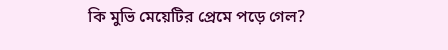কি মুভি মেয়েটির প্রেমে পড়ে গেল?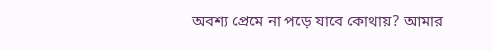অবশ্য প্রেমে না পড়ে যাবে কোথায়? আমার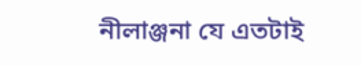নীলাঞ্জনা যে এতটাই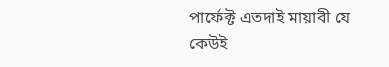পার্ফেক্ট এতদাই মায়াবী যে কেউই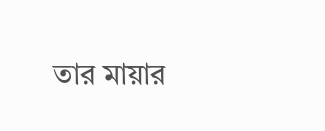তার মায়ার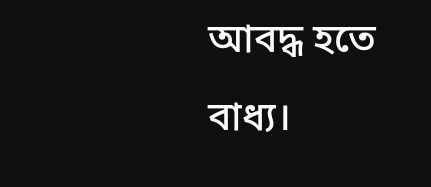আবদ্ধ হতে বাধ্য।